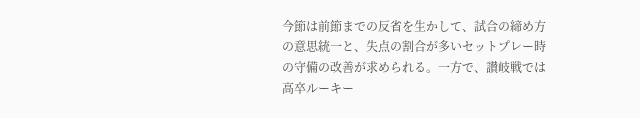今節は前節までの反省を生かして、試合の締め方の意思統一と、失点の割合が多いセットプレー時の守備の改善が求められる。一方で、讃岐戦では高卒ルーキー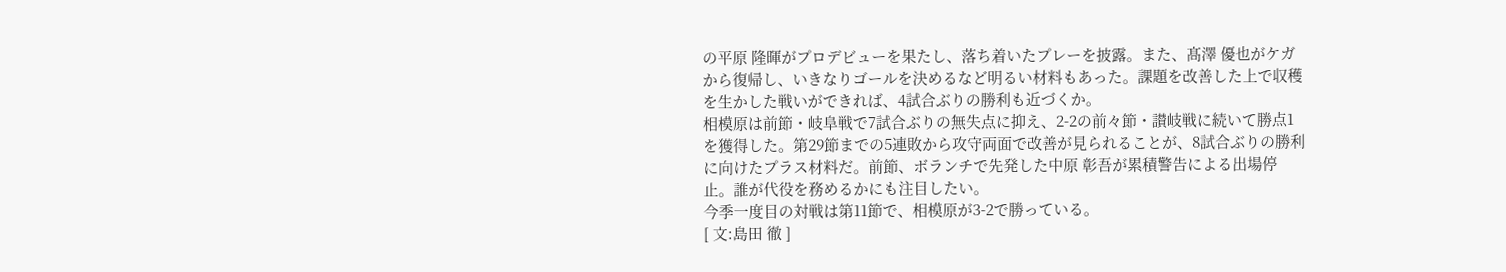の平原 隆暉がプロデビューを果たし、落ち着いたプレーを披露。また、髙澤 優也がケガから復帰し、いきなりゴールを決めるなど明るい材料もあった。課題を改善した上で収穫を生かした戦いができれば、4試合ぶりの勝利も近づくか。
相模原は前節・岐阜戦で7試合ぶりの無失点に抑え、2-2の前々節・讃岐戦に続いて勝点1を獲得した。第29節までの5連敗から攻守両面で改善が見られることが、8試合ぶりの勝利に向けたプラス材料だ。前節、ボランチで先発した中原 彰吾が累積警告による出場停止。誰が代役を務めるかにも注目したい。
今季一度目の対戦は第11節で、相模原が3-2で勝っている。
[ 文:島田 徹 ]